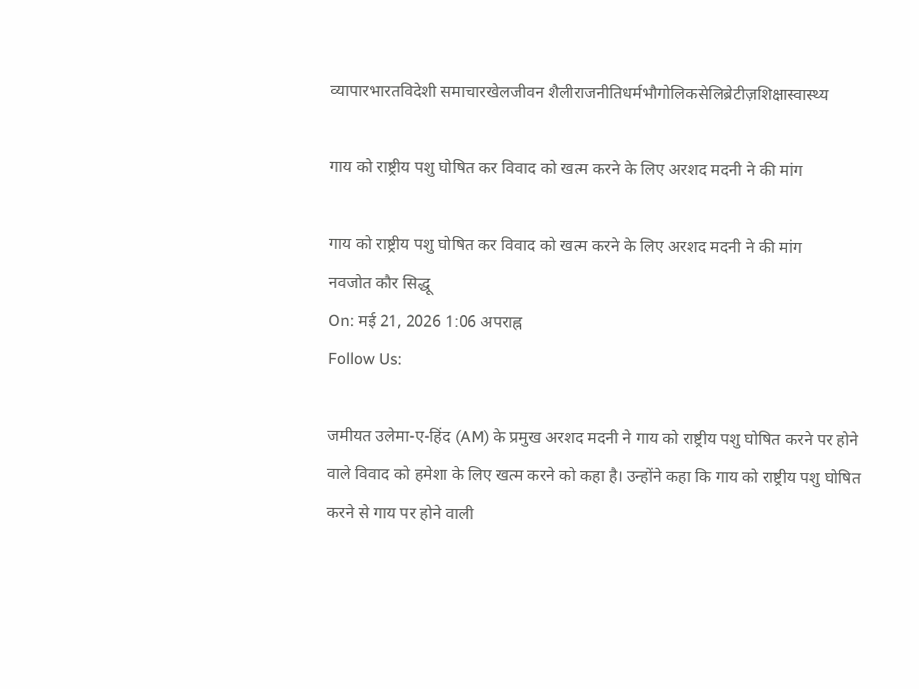व्यापारभारतविदेशी समाचारखेलजीवन शैलीराजनीतिधर्मभौगोलिकसेलिब्रेटीज़शिक्षास्वास्थ्य

गाय को राष्ट्रीय पशु घोषित कर विवाद को खत्म करने के लिए अरशद मदनी ने की मांग

गाय को राष्ट्रीय पशु घोषित कर विवाद को खत्म करने के लिए अरशद मदनी ने की मांग
नवजोत कौर सिद्धू
On: मई 21, 2026 1:06 अपराह्न
Follow Us:

जमीयत उलेमा-ए-हिंद (AM) के प्रमुख अरशद मदनी ने गाय को राष्ट्रीय पशु घोषित करने पर होने वाले विवाद को हमेशा के लिए खत्म करने को कहा है। उन्होंने कहा कि गाय को राष्ट्रीय पशु घोषित करने से गाय पर होने वाली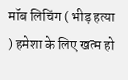मॉब लिचिंग ( भीड़ हत्या ) हमेशा के लिए खत्म हो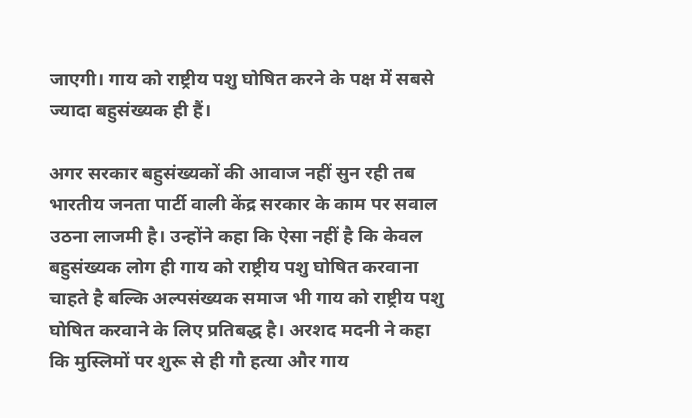जाएगी। गाय को राष्ट्रीय पशु घोषित करने के पक्ष में सबसे ज्यादा बहुसंख्यक ही हैं।

अगर सरकार बहुसंख्यकों की आवाज नहीं सुन रही तब भारतीय जनता पार्टी वाली केंद्र सरकार के काम पर सवाल उठना लाजमी है। उन्होंने कहा कि ऐसा नहीं है कि केवल बहुसंख्यक लोग ही गाय को राष्ट्रीय पशु घोषित करवाना चाहते है बल्कि अल्पसंख्यक समाज भी गाय को राष्ट्रीय पशु घोषित करवाने के लिए प्रतिबद्ध है। अरशद मदनी ने कहा कि मुस्लिमों पर शुरू से ही गौ हत्या और गाय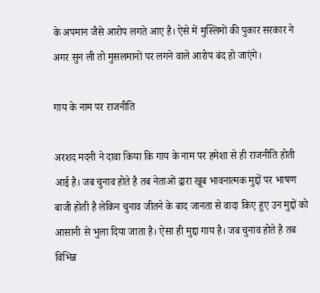के अपमान जैसे आरोप लगते आए है। ऐसे में मुस्लिमों की पुकार सरकार ने अगर सुन ली तो मुसलमानों पर लगने वाले आरोप बंद हो जाएंगे।

गाय के नाम पर राजनीति

अरशद मदनी ने दावा किया कि गाय के नाम पर हमेशा से ही राजनीति होती आई है। जब चुनाव होते है तब नेताओं द्वारा खूब भावनात्मक मुद्दों पर भाषण बाजी होती है लेकिन चुनाव जीतने के बाद जानता से वादा किए हुए उन मुद्दों को आसानी से भुला दिया जाता है। ऐसा ही मुद्दा गाय है। जब चुनाव होते है तब विभिन्न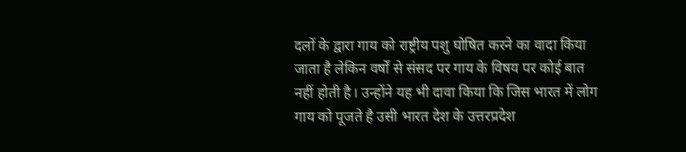दलों के द्वारा गाय को राष्ट्रीय पशु घोषित करने का वादा किया जाता है लेकिन वर्षों से संसद पर गाय के विषय पर कोई बात नहीं होती है। उन्होंने यह भी दावा किया कि जिस भारत में लोग गाय को पूजते है उसी भारत देश के उत्तरप्रदेश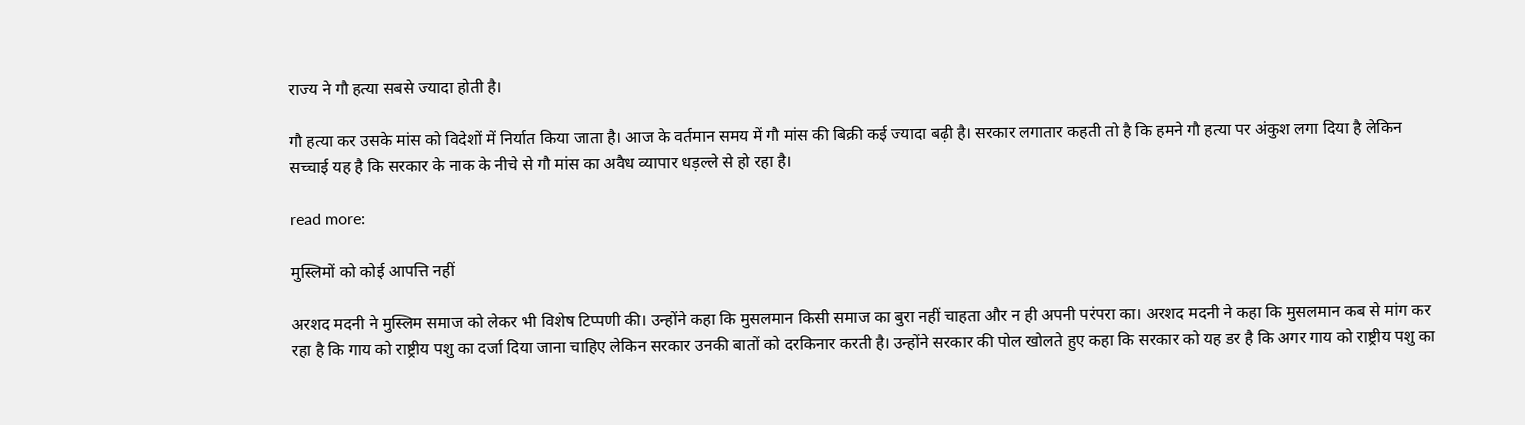राज्य ने गौ हत्या सबसे ज्यादा होती है।

गौ हत्या कर उसके मांस को विदेशों में निर्यात किया जाता है। आज के वर्तमान समय में गौ मांस की बिक्री कई ज्यादा बढ़ी है। सरकार लगातार कहती तो है कि हमने गौ हत्या पर अंकुश लगा दिया है लेकिन सच्चाई यह है कि सरकार के नाक के नीचे से गौ मांस का अवैध व्यापार धड़ल्ले से हो रहा है।

read more:

मुस्लिमों को कोई आपत्ति नहीं

अरशद मदनी ने मुस्लिम समाज को लेकर भी विशेष टिप्पणी की। उन्होंने कहा कि मुसलमान किसी समाज का बुरा नहीं चाहता और न ही अपनी परंपरा का। अरशद मदनी ने कहा कि मुसलमान कब से मांग कर रहा है कि गाय को राष्ट्रीय पशु का दर्जा दिया जाना चाहिए लेकिन सरकार उनकी बातों को दरकिनार करती है। उन्होंने सरकार की पोल खोलते हुए कहा कि सरकार को यह डर है कि अगर गाय को राष्ट्रीय पशु का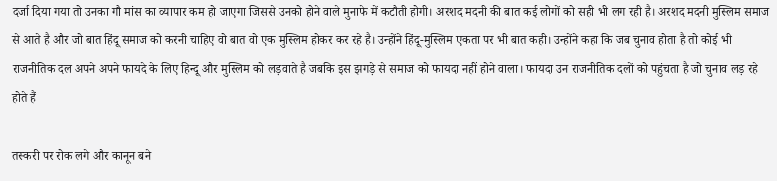दर्जा दिया गया तो उनका गौ मांस का व्यापार कम हो जाएगा जिससे उनको होने वाले मुनाफे में कटौती होगी। अरशद मदनी की बात कई लोगों को सही भी लग रही है। अरशद मदनी मुस्लिम समाज से आते है और जो बात हिंदू समाज को करनी चाहिए वो बात वो एक मुस्लिम होकर कर रहे है। उन्होंने हिंदू-मुस्लिम एकता पर भी बात कही। उन्होंने कहा कि जब चुनाव होता है तो कोई भी राजनीतिक दल अपने अपने फायदे के लिए हिन्दू और मुस्लिम को लड़वाते है जबकि इस झगड़े से समाज को फायदा नहीं होने वाला। फायदा उन राजनीतिक दलों को पहुंचता है जो चुनाव लड़ रहे होते हैं

तस्करी पर रोक लगे और कानून बने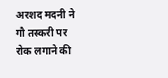अरशद मदनी ने गौ तस्करी पर रोक लगाने की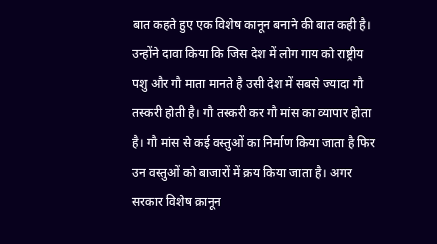बात कहते हुए एक विशेष कानून बनाने की बात कही है। उन्होंने दावा किया कि जिस देश में लोग गाय को राष्ट्रीय पशु और गौ माता मानते है उसी देश में सबसे ज्यादा गौ तस्करी होती है। गौ तस्करी कर गौ मांस का व्यापार होता है। गौ मांस से कई वस्तुओं का निर्माण किया जाता है फिर उन वस्तुओं को बाजारों में क्रय किया जाता है। अगर सरकार विशेष क़ानून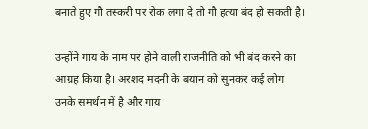बनाते हुए गौ तस्करी पर रोक लगा दे तो गौ हत्या बंद हो सकती है।

उन्होंने गाय के नाम पर होने वाली राजनीति को भी बंद करने का आग्रह किया है। अरशद मदनी के बयान को सुनकर कई लोग उनके समर्थन में है और गाय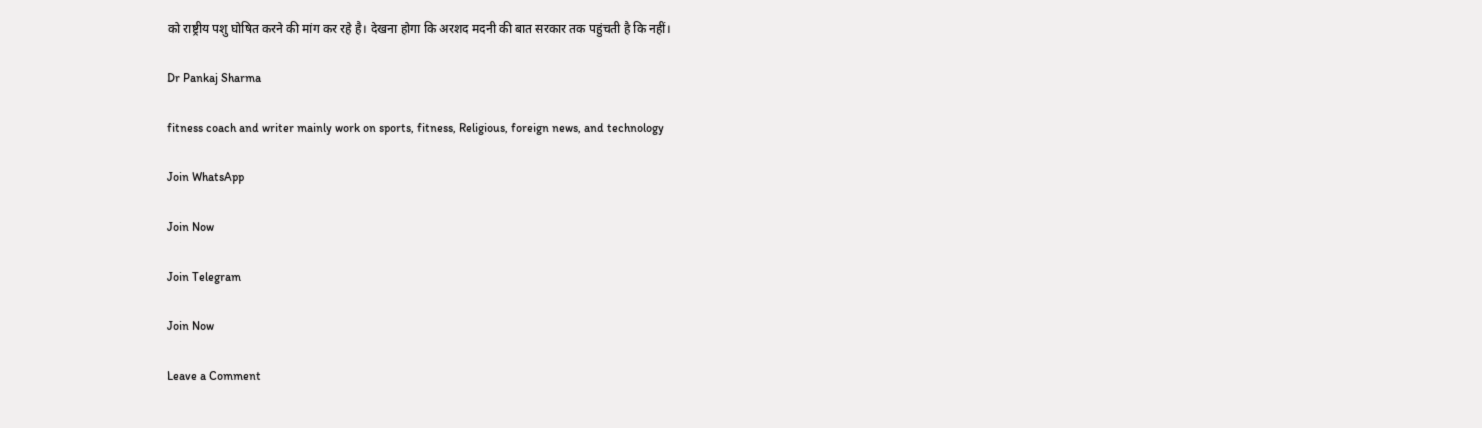को राष्ट्रीय पशु घोषित करने की मांग कर रहे है। देखना होगा कि अरशद मदनी की बात सरकार तक पहुंचती है कि नहीं।

Dr Pankaj Sharma

fitness coach and writer mainly work on sports, fitness, Religious, foreign news, and technology

Join WhatsApp

Join Now

Join Telegram

Join Now

Leave a Comment